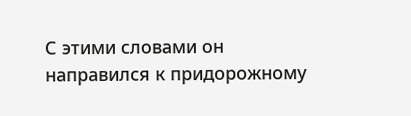С этими словами он направился к придорожному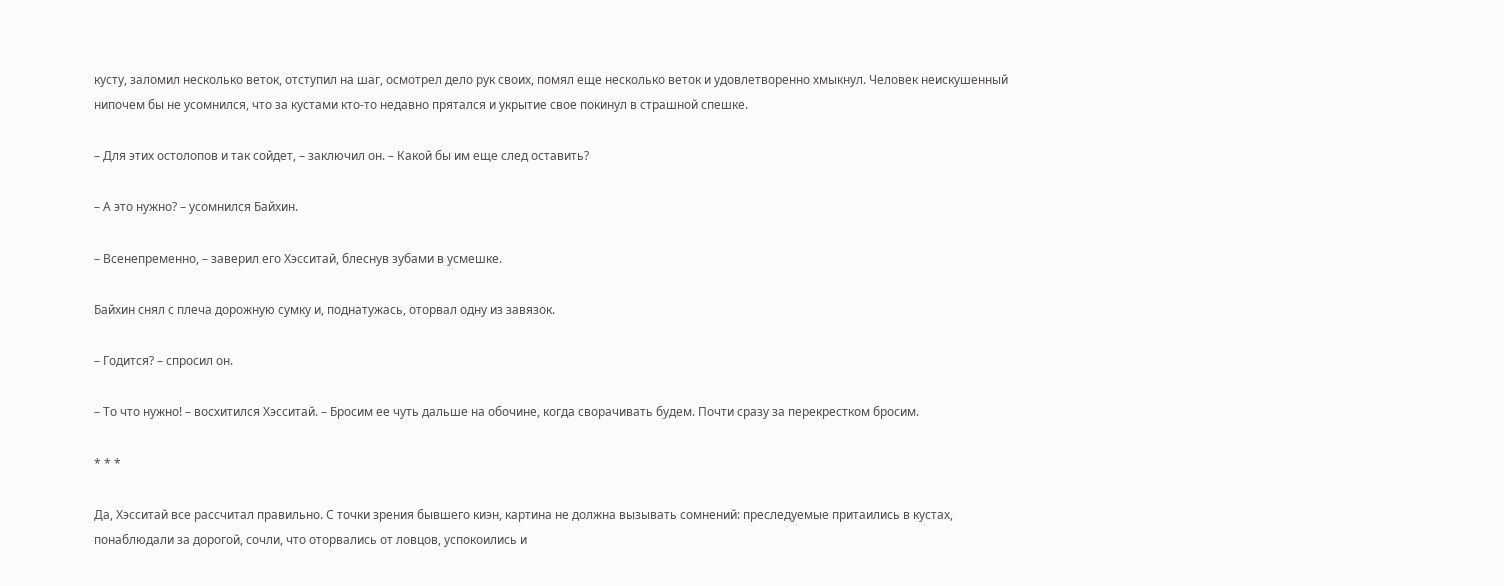кусту, заломил несколько веток, отступил на шаг, осмотрел дело рук своих, помял еще несколько веток и удовлетворенно хмыкнул. Человек неискушенный нипочем бы не усомнился, что за кустами кто-то недавно прятался и укрытие свое покинул в страшной спешке.

– Для этих остолопов и так сойдет, – заключил он. – Какой бы им еще след оставить?

– А это нужно? – усомнился Байхин.

– Всенепременно, – заверил его Хэсситай, блеснув зубами в усмешке.

Байхин снял с плеча дорожную сумку и, поднатужась, оторвал одну из завязок.

– Годится? – спросил он.

– То что нужно! – восхитился Хэсситай. – Бросим ее чуть дальше на обочине, когда сворачивать будем. Почти сразу за перекрестком бросим.

* * *

Да, Хэсситай все рассчитал правильно. С точки зрения бывшего киэн, картина не должна вызывать сомнений: преследуемые притаились в кустах, понаблюдали за дорогой, сочли, что оторвались от ловцов, успокоились и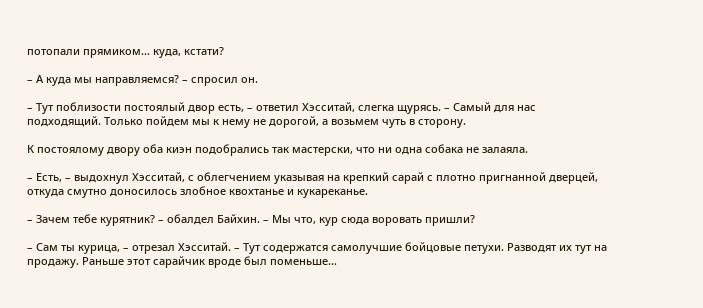потопали прямиком… куда, кстати?

– А куда мы направляемся? – спросил он.

– Тут поблизости постоялый двор есть, – ответил Хэсситай, слегка щурясь. – Самый для нас подходящий. Только пойдем мы к нему не дорогой, а возьмем чуть в сторону.

К постоялому двору оба киэн подобрались так мастерски, что ни одна собака не залаяла.

– Есть, – выдохнул Хэсситай, с облегчением указывая на крепкий сарай с плотно пригнанной дверцей, откуда смутно доносилось злобное квохтанье и кукареканье.

– Зачем тебе курятник? – обалдел Байхин. – Мы что, кур сюда воровать пришли?

– Сам ты курица, – отрезал Хэсситай. – Тут содержатся самолучшие бойцовые петухи. Разводят их тут на продажу. Раньше этот сарайчик вроде был поменьше…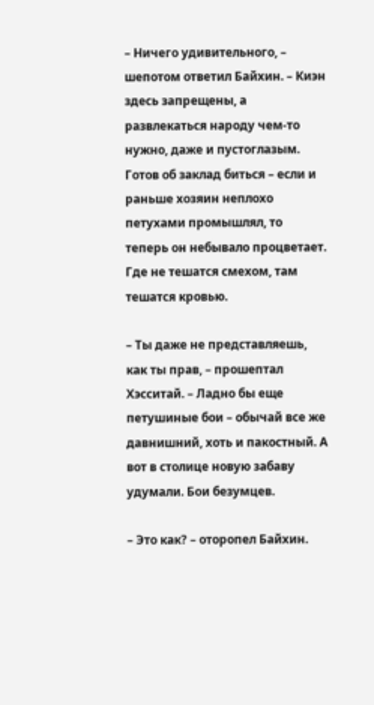– Ничего удивительного, – шепотом ответил Байхин. – Киэн здесь запрещены, а развлекаться народу чем-то нужно, даже и пустоглазым. Готов об заклад биться – если и раньше хозяин неплохо петухами промышлял, то теперь он небывало процветает. Где не тешатся смехом, там тешатся кровью.

– Ты даже не представляешь, как ты прав, – прошептал Хэсситай. – Ладно бы еще петушиные бои – обычай все же давнишний, хоть и пакостный. А вот в столице новую забаву удумали. Бои безумцев.

– Это как? – оторопел Байхин.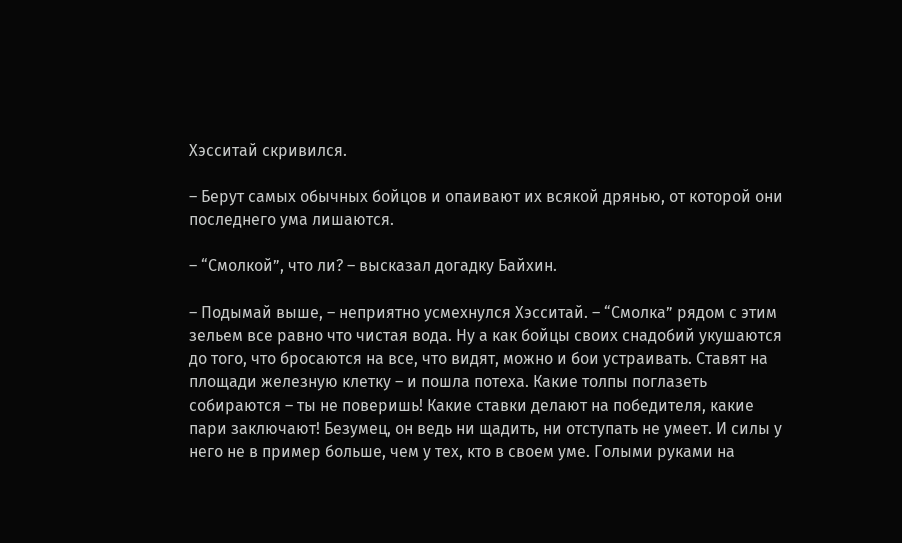Хэсситай скривился.

– Берут самых обычных бойцов и опаивают их всякой дрянью, от которой они последнего ума лишаются.

– “Смолкой”, что ли? – высказал догадку Байхин.

– Подымай выше, – неприятно усмехнулся Хэсситай. – “Смолка” рядом с этим зельем все равно что чистая вода. Ну а как бойцы своих снадобий укушаются до того, что бросаются на все, что видят, можно и бои устраивать. Ставят на площади железную клетку – и пошла потеха. Какие толпы поглазеть собираются – ты не поверишь! Какие ставки делают на победителя, какие пари заключают! Безумец, он ведь ни щадить, ни отступать не умеет. И силы у него не в пример больше, чем у тех, кто в своем уме. Голыми руками на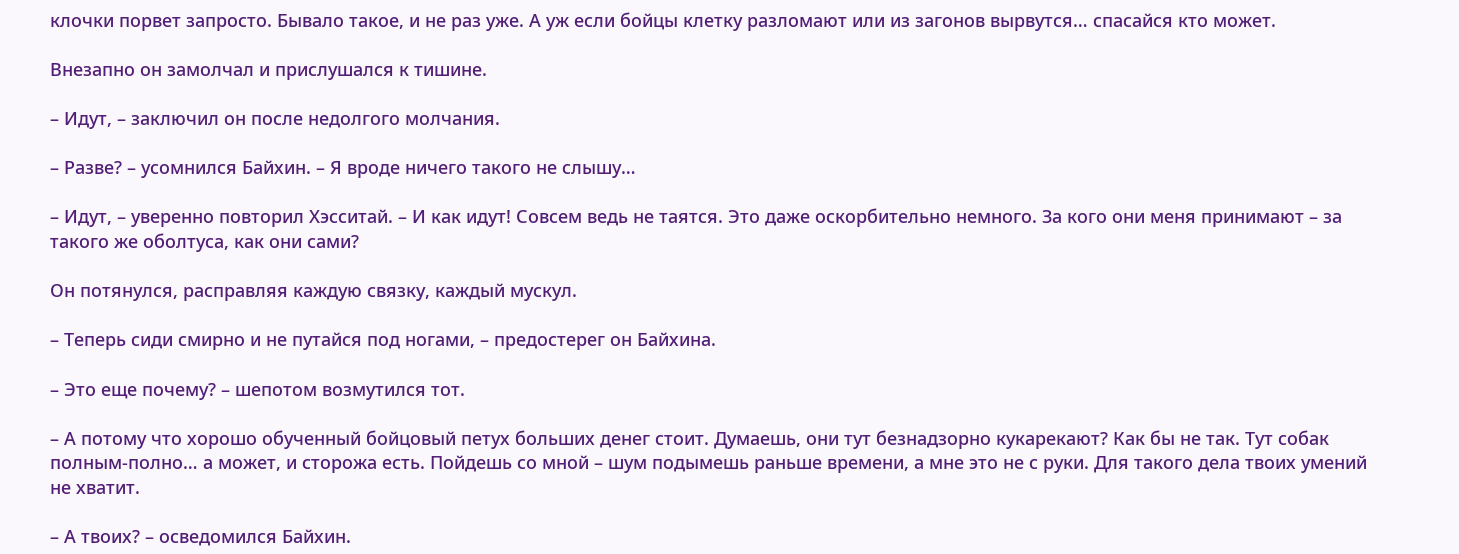клочки порвет запросто. Бывало такое, и не раз уже. А уж если бойцы клетку разломают или из загонов вырвутся… спасайся кто может.

Внезапно он замолчал и прислушался к тишине.

– Идут, – заключил он после недолгого молчания.

– Разве? – усомнился Байхин. – Я вроде ничего такого не слышу…

– Идут, – уверенно повторил Хэсситай. – И как идут! Совсем ведь не таятся. Это даже оскорбительно немного. За кого они меня принимают – за такого же оболтуса, как они сами?

Он потянулся, расправляя каждую связку, каждый мускул.

– Теперь сиди смирно и не путайся под ногами, – предостерег он Байхина.

– Это еще почему? – шепотом возмутился тот.

– А потому что хорошо обученный бойцовый петух больших денег стоит. Думаешь, они тут безнадзорно кукарекают? Как бы не так. Тут собак полным-полно… а может, и сторожа есть. Пойдешь со мной – шум подымешь раньше времени, а мне это не с руки. Для такого дела твоих умений не хватит.

– А твоих? – осведомился Байхин.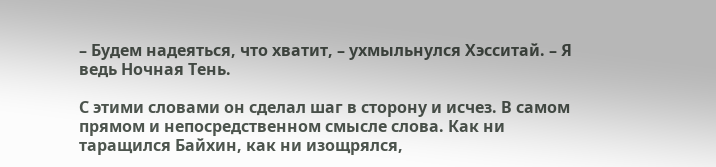– Будем надеяться, что хватит, – ухмыльнулся Хэсситай. – Я ведь Ночная Тень.

С этими словами он сделал шаг в сторону и исчез. В самом прямом и непосредственном смысле слова. Как ни таращился Байхин, как ни изощрялся,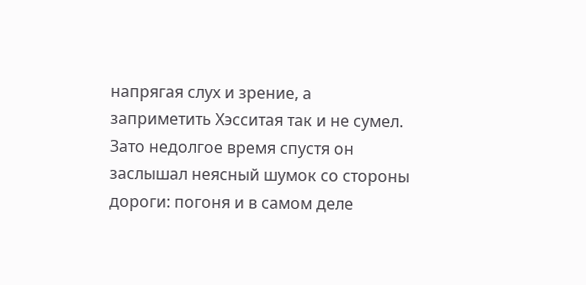напрягая слух и зрение, а заприметить Хэсситая так и не сумел. Зато недолгое время спустя он заслышал неясный шумок со стороны дороги: погоня и в самом деле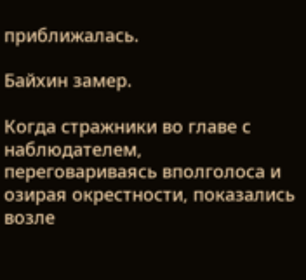приближалась.

Байхин замер.

Когда стражники во главе с наблюдателем, переговариваясь вполголоса и озирая окрестности, показались возле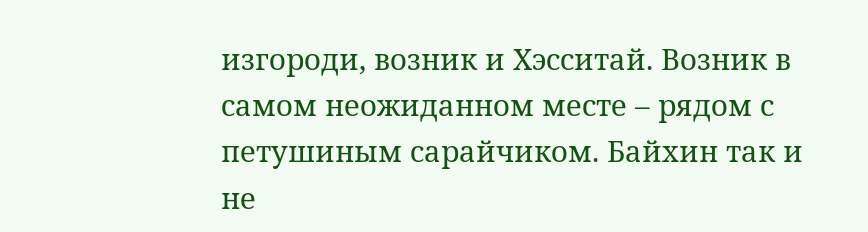изгороди, возник и Хэсситай. Возник в самом неожиданном месте – рядом с петушиным сарайчиком. Байхин так и не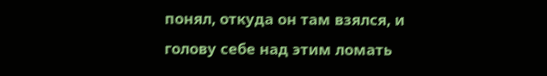понял, откуда он там взялся, и голову себе над этим ломать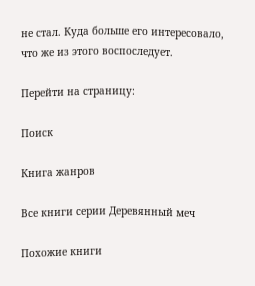не стал. Куда больше его интересовало, что же из этого воспоследует.

Перейти на страницу:

Поиск

Книга жанров

Все книги серии Деревянный меч

Похожие книги